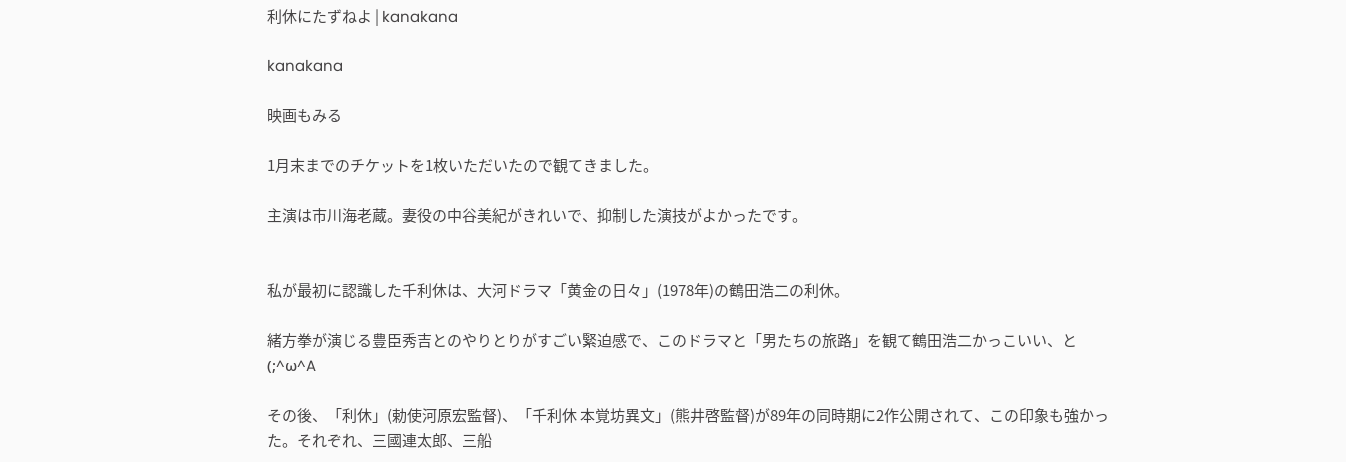利休にたずねよ | kanakana

kanakana

映画もみる

1月末までのチケットを1枚いただいたので観てきました。

主演は市川海老蔵。妻役の中谷美紀がきれいで、抑制した演技がよかったです。


私が最初に認識した千利休は、大河ドラマ「黄金の日々」(1978年)の鶴田浩二の利休。

緒方拳が演じる豊臣秀吉とのやりとりがすごい緊迫感で、このドラマと「男たちの旅路」を観て鶴田浩二かっこいい、と(;^ω^A

その後、「利休」(勅使河原宏監督)、「千利休 本覚坊異文」(熊井啓監督)が89年の同時期に2作公開されて、この印象も強かった。それぞれ、三國連太郎、三船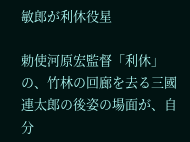敏郎が利休役星

勅使河原宏監督「利休」の、竹林の回廊を去る三國連太郎の後姿の場面が、自分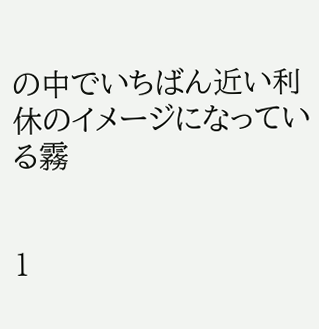の中でいちばん近い利休のイメージになっている霧


1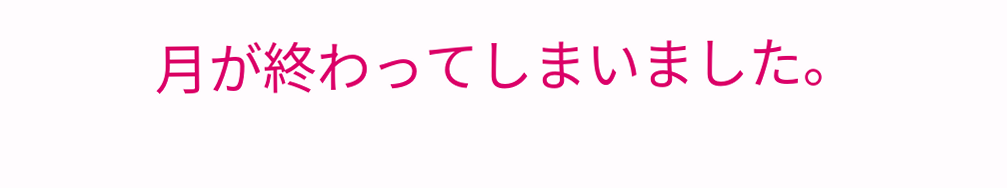月が終わってしまいました。